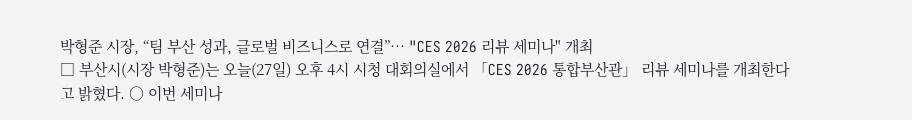박형준 시장, “팀 부산 성과, 글로벌 비즈니스로 연결”… "CES 2026 리뷰 세미나" 개최
□ 부산시(시장 박형준)는 오늘(27일) 오후 4시 시청 대회의실에서 「CES 2026 통합부산관」 리뷰 세미나를 개최한다고 밝혔다. ○ 이번 세미나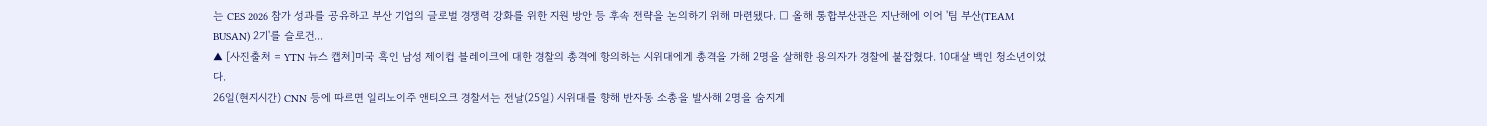는 CES 2026 참가 성과를 공유하고 부산 기업의 글로벌 경쟁력 강화를 위한 지원 방안 등 후속 전략을 논의하기 위해 마련됐다. □ 올해 통합부산관은 지난해에 이어 '팀 부산(TEAM BUSAN) 2기'를 슬로건...
▲ [사진출처 = YTN 뉴스 캡처]미국 흑인 남성 제이컵 블레이크에 대한 경찰의 총격에 항의하는 시위대에게 총격을 가해 2명을 살해한 용의자가 경찰에 붙잡혔다. 10대살 백인 청소년이었다.
26일(현지시간) CNN 등에 따르면 일리노이주 앤티오크 경찰서는 전날(25일) 시위대를 향해 반자동 소총을 발사해 2명을 숨지게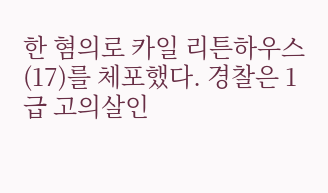한 혐의로 카일 리튼하우스(17)를 체포했다. 경찰은 1급 고의살인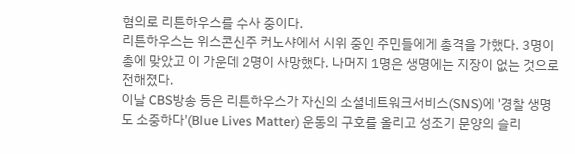혐의로 리튼하우스를 수사 중이다.
리튼하우스는 위스콘신주 커노샤에서 시위 중인 주민들에게 총격을 가했다. 3명이 총에 맞았고 이 가운데 2명이 사망했다. 나머지 1명은 생명에는 지장이 없는 것으로 전해졌다.
이날 CBS방송 등은 리튼하우스가 자신의 소셜네트워크서비스(SNS)에 '경찰 생명도 소중하다'(Blue Lives Matter) 운동의 구호를 올리고 성조기 문양의 슬리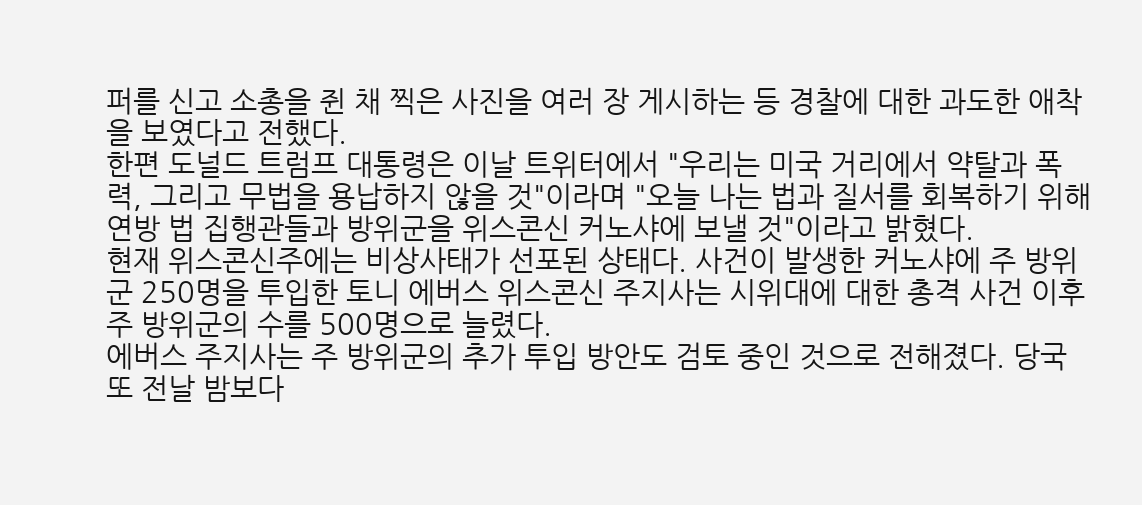퍼를 신고 소총을 쥔 채 찍은 사진을 여러 장 게시하는 등 경찰에 대한 과도한 애착을 보였다고 전했다.
한편 도널드 트럼프 대통령은 이날 트위터에서 "우리는 미국 거리에서 약탈과 폭력, 그리고 무법을 용납하지 않을 것"이라며 "오늘 나는 법과 질서를 회복하기 위해 연방 법 집행관들과 방위군을 위스콘신 커노샤에 보낼 것"이라고 밝혔다.
현재 위스콘신주에는 비상사태가 선포된 상태다. 사건이 발생한 커노샤에 주 방위군 250명을 투입한 토니 에버스 위스콘신 주지사는 시위대에 대한 총격 사건 이후 주 방위군의 수를 500명으로 늘렸다.
에버스 주지사는 주 방위군의 추가 투입 방안도 검토 중인 것으로 전해졌다. 당국 또 전날 밤보다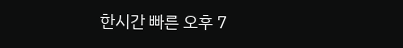한시간 빠른 오후 7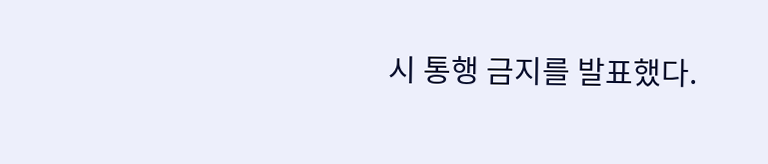시 통행 금지를 발표했다.